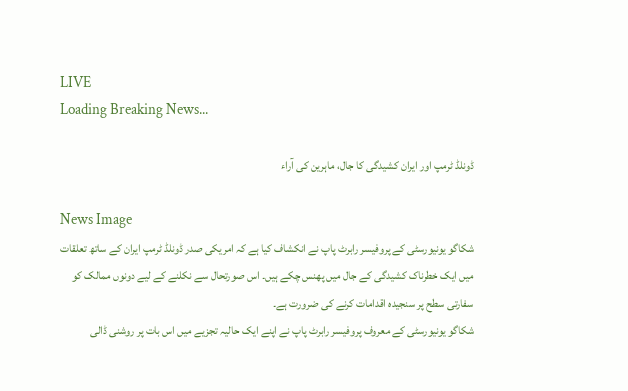LIVE
Loading Breaking News...

ڈونلڈ ٹرمپ اور ایران کشیدگی کا جال، ماہرین کی آراء

News Image
شکاگو یونیورسٹی کے پروفیسر رابرٹ پاپ نے انکشاف کیا ہے کہ امریکی صدر ڈونلڈ ٹرمپ ایران کے ساتھ تعلقات میں ایک خطرناک کشیدگی کے جال میں پھنس چکے ہیں۔ اس صورتحال سے نکلنے کے لیے دونوں ممالک کو سفارتی سطح پر سنجیدہ اقدامات کرنے کی ضرورت ہے۔
شکاگو یونیورسٹی کے معروف پروفیسر رابرٹ پاپ نے اپنے ایک حالیہ تجزیے میں اس بات پر روشنی ڈالی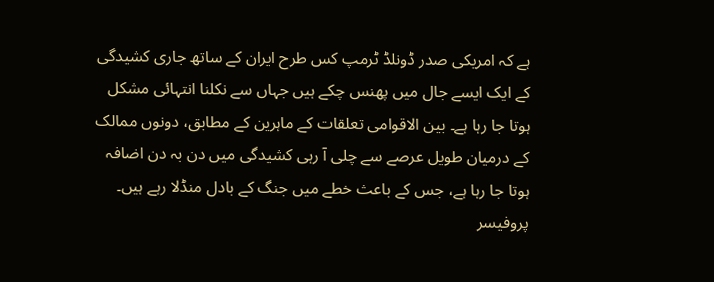ہے کہ امریکی صدر ڈونلڈ ٹرمپ کس طرح ایران کے ساتھ جاری کشیدگی کے ایک ایسے جال میں پھنس چکے ہیں جہاں سے نکلنا انتہائی مشکل ہوتا جا رہا ہے۔ بین الاقوامی تعلقات کے ماہرین کے مطابق، دونوں ممالک کے درمیان طویل عرصے سے چلی آ رہی کشیدگی میں دن بہ دن اضافہ ہوتا جا رہا ہے، جس کے باعث خطے میں جنگ کے بادل منڈلا رہے ہیں۔ پروفیسر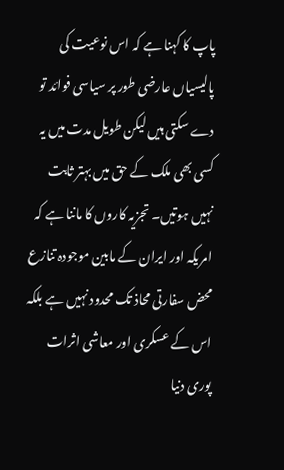پاپ کا کہنا ہے کہ اس نوعیت کی پالیسیاں عارضی طور پر سیاسی فوائد تو دے سکتی ہیں لیکن طویل مدت میں یہ کسی بھی ملک کے حق میں بہتر ثابت نہیں ہوتیں۔ تجزیہ کاروں کا ماننا ہے کہ امریکہ اور ایران کے مابین موجودہ تنازع محض سفارتی محاذ تک محدود نہیں ہے بلکہ اس کے عسکری اور معاشی اثرات پوری دنیا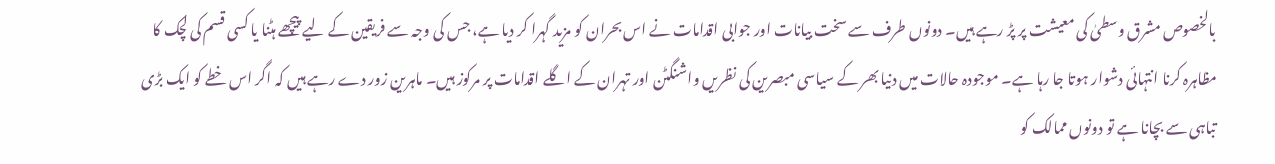بالخصوص مشرق وسطیٰ کی معیشت پر پڑ رہے ہیں۔ دونوں طرف سے سخت بیانات اور جوابی اقدامات نے اس بحران کو مزید گہرا کر دیا ہے، جس کی وجہ سے فریقین کے لیے پیچھے ہٹنا یا کسی قسم کی لچک کا مظاہرہ کرنا انتہائی دشوار ہوتا جا رہا ہے۔ موجودہ حالات میں دنیا بھر کے سیاسی مبصرین کی نظریں واشنگٹن اور تہران کے اگلے اقدامات پر مرکوز ہیں۔ ماہرین زور دے رہے ہیں کہ اگر اس خطے کو ایک بڑی تباہی سے بچانا ہے تو دونوں ممالک کو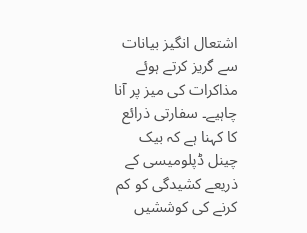اشتعال انگیز بیانات سے گریز کرتے ہوئے مذاکرات کی میز پر آنا چاہیے۔ سفارتی ذرائع کا کہنا ہے کہ بیک چینل ڈپلومیسی کے ذریعے کشیدگی کو کم کرنے کی کوششیں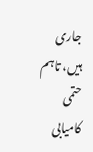جاری ہیں، تاہم حتمی کامیابی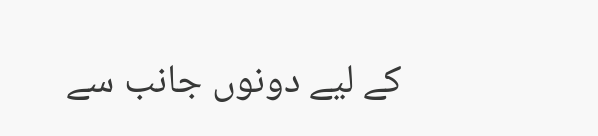کے لیے دونوں جانب سے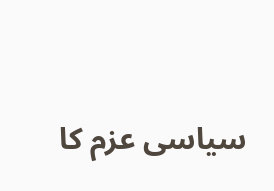سیاسی عزم کا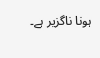ہونا ناگزیر ہے۔